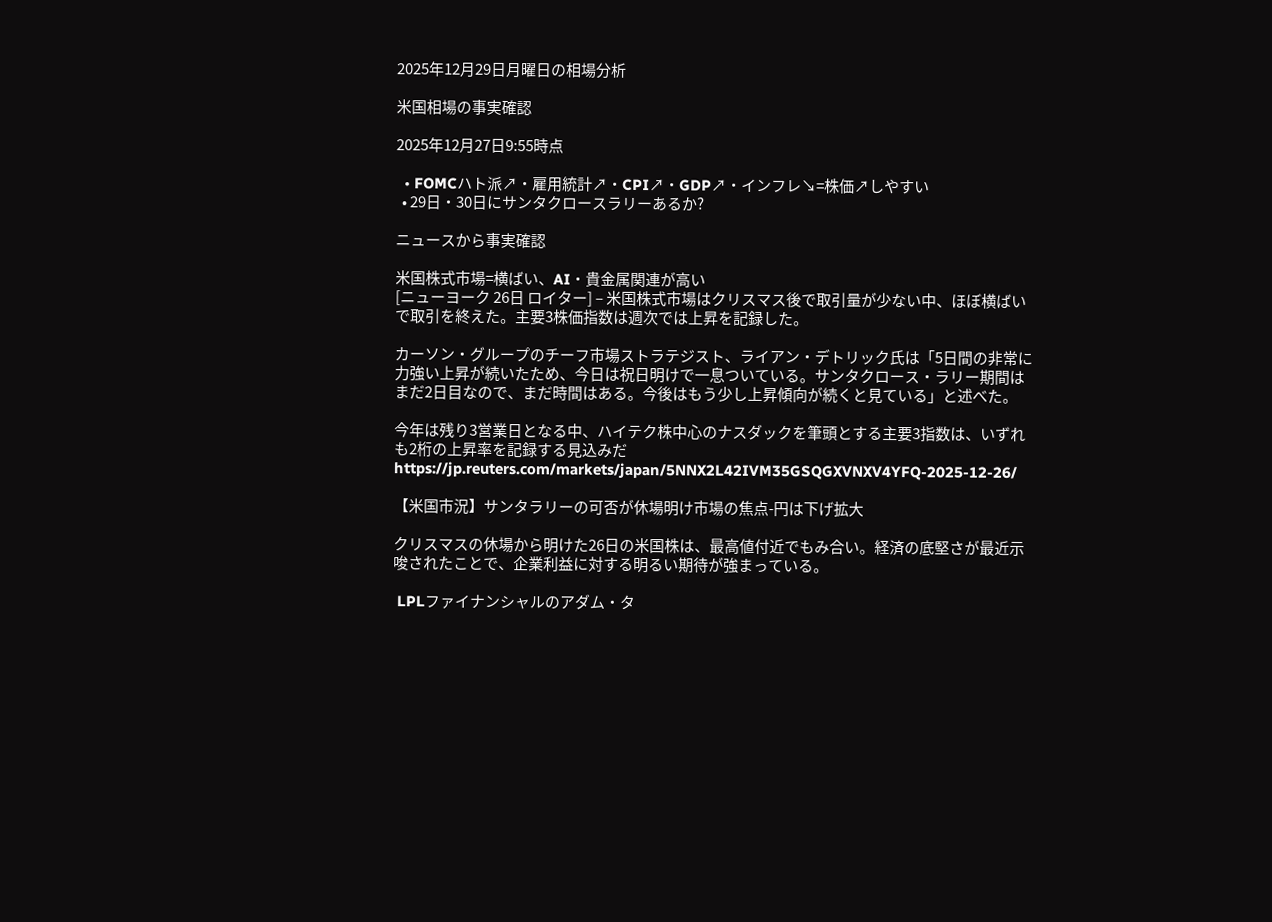2025年12月29日月曜日の相場分析

米国相場の事実確認

2025年12月27日9:55時点

  • FOMCハト派↗・雇用統計↗・CPI↗・GDP↗・インフレ↘=株価↗しやすい
  • 29日・30日にサンタクロースラリーあるか?

ニュースから事実確認

米国株式市場=横ばい、AI・貴金属関連が高い
[ニューヨーク 26日 ロイター] – 米国株式市場はクリスマス後で取引量が少ない中、ほぼ横ばいで取引を終えた。主要3株価指数は週次では上昇を記録した。

カーソン・グループのチーフ市場ストラテジスト、ライアン・デトリック氏は「5日間の非常に力強い上昇が続いたため、今日は祝日明けで一息ついている。サンタクロース・ラリー期間はまだ2日目なので、まだ時間はある。今後はもう少し上昇傾向が続くと見ている」と述べた。

今年は残り3営業日となる中、ハイテク株中心のナスダックを筆頭とする主要3指数は、いずれも2桁の上昇率を記録する見込みだ
https://jp.reuters.com/markets/japan/5NNX2L42IVM35GSQGXVNXV4YFQ-2025-12-26/

【米国市況】サンタラリーの可否が休場明け市場の焦点-円は下げ拡大

クリスマスの休場から明けた26日の米国株は、最高値付近でもみ合い。経済の底堅さが最近示唆されたことで、企業利益に対する明るい期待が強まっている。

 LPLファイナンシャルのアダム・タ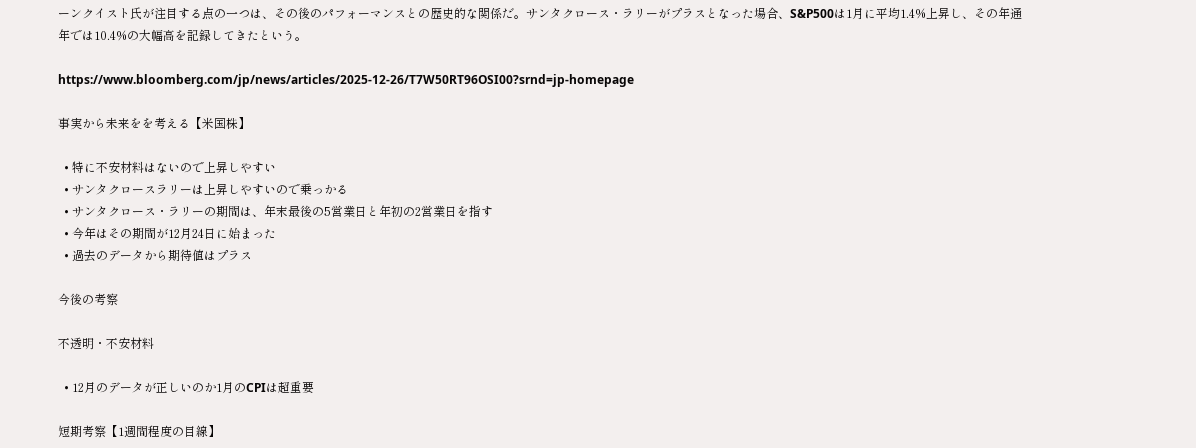ーンクイスト氏が注目する点の一つは、その後のパフォーマンスとの歴史的な関係だ。サンタクロース・ラリーがプラスとなった場合、S&P500は1月に平均1.4%上昇し、その年通年では10.4%の大幅高を記録してきたという。

https://www.bloomberg.com/jp/news/articles/2025-12-26/T7W50RT96OSI00?srnd=jp-homepage

事実から未来をを考える【米国株】

  • 特に不安材料はないので上昇しやすい
  • サンタクロースラリーは上昇しやすいので乗っかる
  • サンタクロース・ラリーの期間は、年末最後の5営業日と年初の2営業日を指す
  • 今年はその期間が12月24日に始まった
  • 過去のデータから期待値はプラス

今後の考察

不透明・不安材料

  • 12月のデータが正しいのか1月のCPIは超重要

短期考察【1週間程度の目線】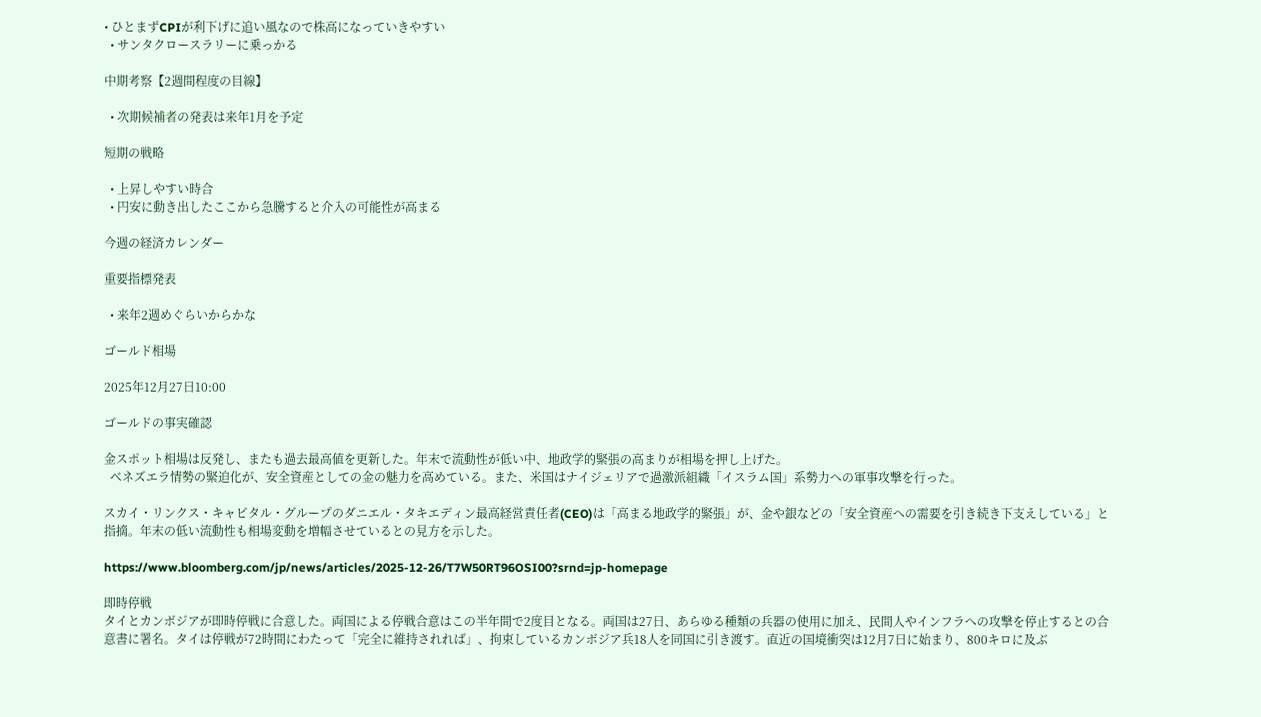• ひとまずCPIが利下げに追い風なので株高になっていきやすい
  • サンタクロースラリーに乗っかる

中期考察【2週間程度の目線】

  • 次期候補者の発表は来年1月を予定

短期の戦略

  • 上昇しやすい時合
  • 円安に動き出したここから急騰すると介入の可能性が高まる

今週の経済カレンダー

重要指標発表

  • 来年2週めぐらいからかな

ゴールド相場

2025年12月27日10:00

ゴールドの事実確認

金スポット相場は反発し、またも過去最高値を更新した。年末で流動性が低い中、地政学的緊張の高まりが相場を押し上げた。
  ベネズエラ情勢の緊迫化が、安全資産としての金の魅力を高めている。また、米国はナイジェリアで過激派組織「イスラム国」系勢力への軍事攻撃を行った。

スカイ・リンクス・キャピタル・グループのダニエル・タキエディン最高経営責任者(CEO)は「高まる地政学的緊張」が、金や銀などの「安全資産への需要を引き続き下支えしている」と指摘。年末の低い流動性も相場変動を増幅させているとの見方を示した。

https://www.bloomberg.com/jp/news/articles/2025-12-26/T7W50RT96OSI00?srnd=jp-homepage

即時停戦
タイとカンボジアが即時停戦に合意した。両国による停戦合意はこの半年間で2度目となる。両国は27日、あらゆる種類の兵器の使用に加え、民間人やインフラへの攻撃を停止するとの合意書に署名。タイは停戦が72時間にわたって「完全に維持されれば」、拘束しているカンボジア兵18人を同国に引き渡す。直近の国境衝突は12月7日に始まり、800キロに及ぶ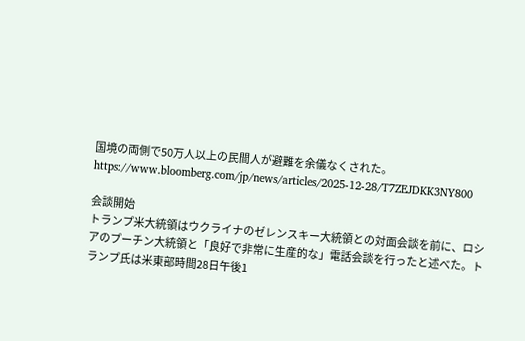国境の両側で50万人以上の民間人が避難を余儀なくされた。
https://www.bloomberg.com/jp/news/articles/2025-12-28/T7ZEJDKK3NY800

会談開始
トランプ米大統領はウクライナのゼレンスキー大統領との対面会談を前に、ロシアのプーチン大統領と「良好で非常に生産的な」電話会談を行ったと述べた。トランプ氏は米東部時間28日午後1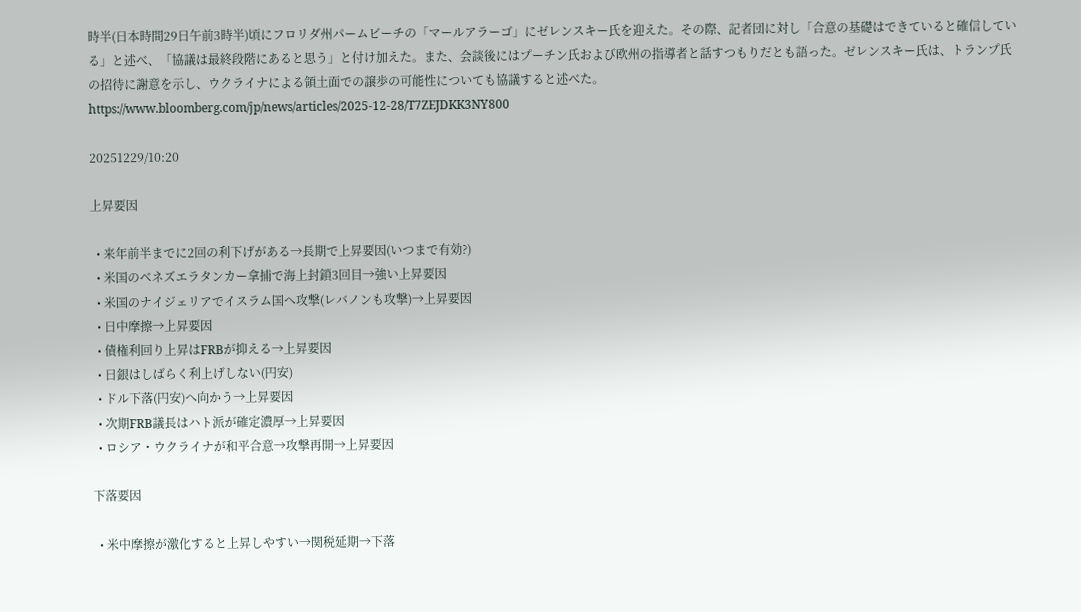時半(日本時間29日午前3時半)頃にフロリダ州パームビーチの「マールアラーゴ」にゼレンスキー氏を迎えた。その際、記者団に対し「合意の基礎はできていると確信している」と述べ、「協議は最終段階にあると思う」と付け加えた。また、会談後にはプーチン氏および欧州の指導者と話すつもりだとも語った。ゼレンスキー氏は、トランプ氏の招待に謝意を示し、ウクライナによる領土面での譲歩の可能性についても協議すると述べた。
https://www.bloomberg.com/jp/news/articles/2025-12-28/T7ZEJDKK3NY800

20251229/10:20

上昇要因

  • 来年前半までに2回の利下げがある→長期で上昇要因(いつまで有効?)
  • 米国のベネズエラタンカー拿捕で海上封鎖3回目→強い上昇要因
  • 米国のナイジェリアでイスラム国へ攻撃(レバノンも攻撃)→上昇要因
  • 日中摩擦→上昇要因
  • 債権利回り上昇はFRBが抑える→上昇要因
  • 日銀はしばらく利上げしない(円安)
  • ドル下落(円安)へ向かう→上昇要因
  • 次期FRB議長はハト派が確定濃厚→上昇要因
  • ロシア・ウクライナが和平合意→攻撃再開→上昇要因

下落要因

  • 米中摩擦が激化すると上昇しやすい→関税延期→下落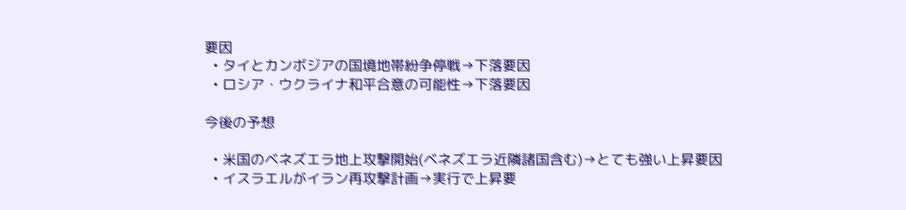要因
  • タイとカンボジアの国境地帯紛争停戦→下落要因
  • ロシア・ウクライナ和平合意の可能性→下落要因

今後の予想

  • 米国のベネズエラ地上攻撃開始(ベネズエラ近隣諸国含む)→とても強い上昇要因
  • イスラエルがイラン再攻撃計画→実行で上昇要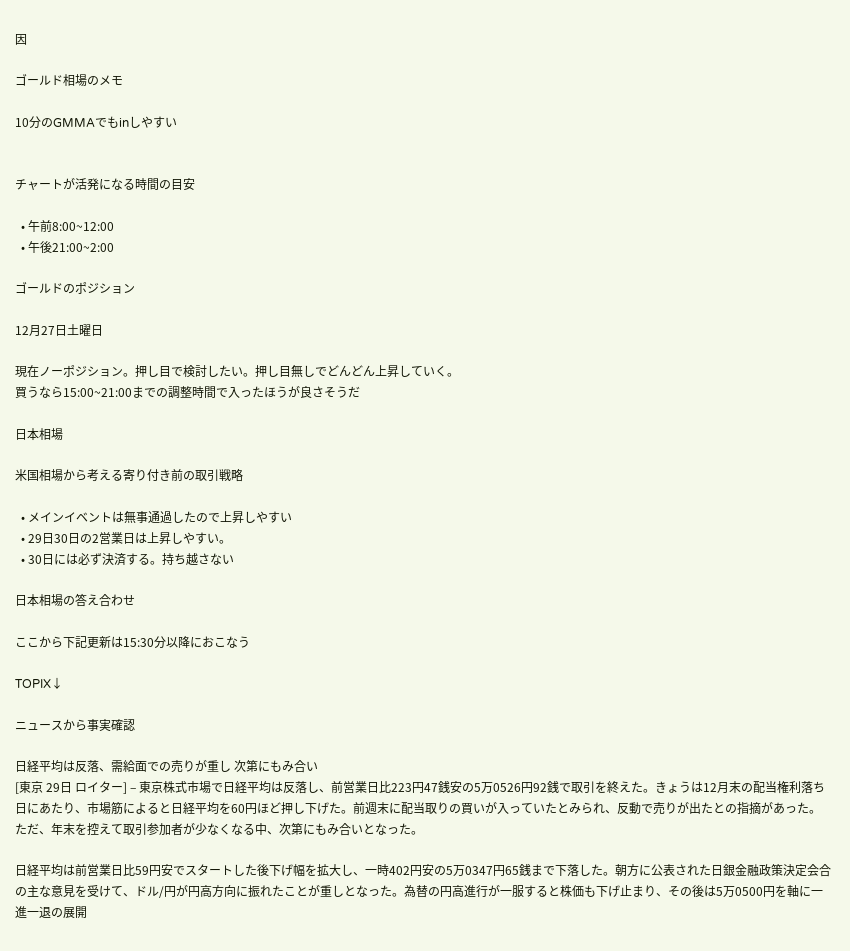因

ゴールド相場のメモ

10分のGMMAでもinしやすい


チャートが活発になる時間の目安

  • 午前8:00~12:00
  • 午後21:00~2:00

ゴールドのポジション

12月27日土曜日

現在ノーポジション。押し目で検討したい。押し目無しでどんどん上昇していく。
買うなら15:00~21:00までの調整時間で入ったほうが良さそうだ

日本相場

米国相場から考える寄り付き前の取引戦略

  • メインイベントは無事通過したので上昇しやすい
  • 29日30日の2営業日は上昇しやすい。
  • 30日には必ず決済する。持ち越さない

日本相場の答え合わせ

ここから下記更新は15:30分以降におこなう

TOPIX↓

ニュースから事実確認

日経平均は反落、需給面での売りが重し 次第にもみ合い
[東京 29日 ロイター] – 東京株式市場で日経平均は反落し、前営業日比223円47銭安の5万0526円92銭で取引を終えた。きょうは12月末の配当権利落ち日にあたり、市場筋によると日経平均を60円ほど押し下げた。前週末に配当取りの買いが入っていたとみられ、反動で売りが出たとの指摘があった。ただ、年末を控えて取引参加者が少なくなる中、次第にもみ合いとなった。

日経平均は前営業日比59円安でスタートした後下げ幅を拡大し、一時402円安の5万0347円65銭まで下落した。朝方に公表された日銀金融政策決定会合の主な意見を受けて、ドル/円が円高方向に振れたことが重しとなった。為替の円高進行が一服すると株価も下げ止まり、その後は5万0500円を軸に一進一退の展開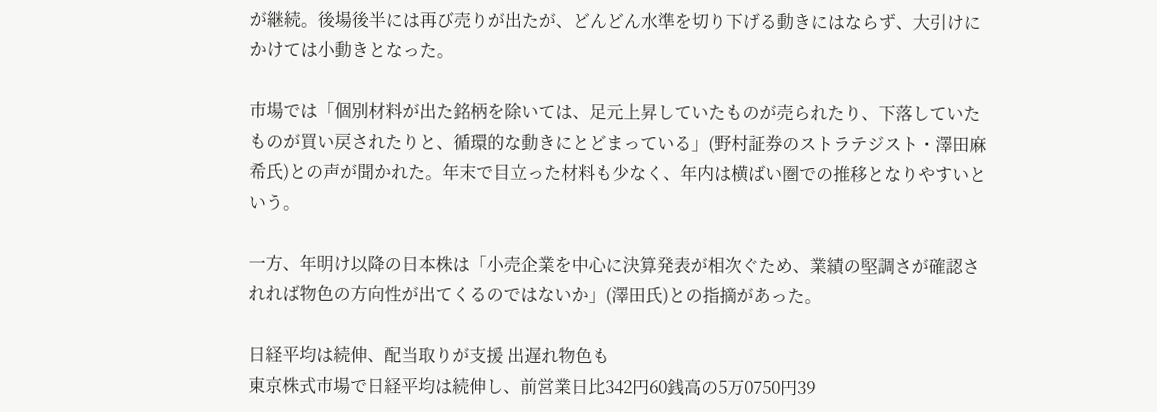が継続。後場後半には再び売りが出たが、どんどん水準を切り下げる動きにはならず、大引けにかけては小動きとなった。

市場では「個別材料が出た銘柄を除いては、足元上昇していたものが売られたり、下落していたものが買い戻されたりと、循環的な動きにとどまっている」(野村証券のストラテジスト・澤田麻希氏)との声が聞かれた。年末で目立った材料も少なく、年内は横ばい圏での推移となりやすいという。

一方、年明け以降の日本株は「小売企業を中心に決算発表が相次ぐため、業績の堅調さが確認されれば物色の方向性が出てくるのではないか」(澤田氏)との指摘があった。

日経平均は続伸、配当取りが支援 出遅れ物色も
東京株式市場で日経平均は続伸し、前営業日比342円60銭高の5万0750円39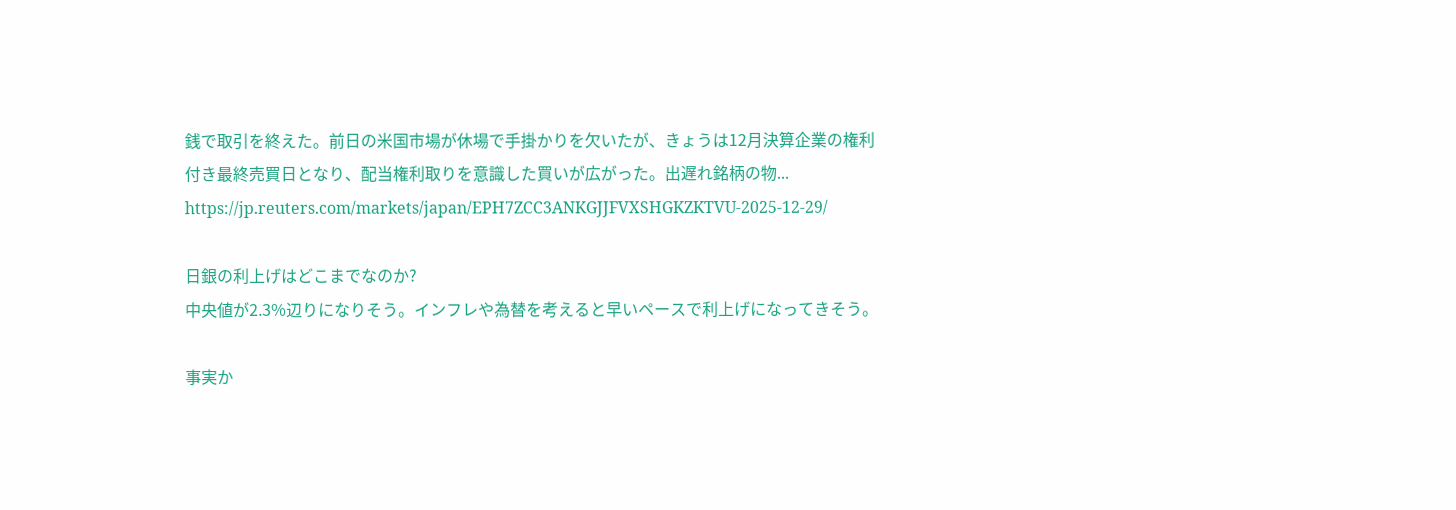銭で取引を終えた。前日の米国市場が休場で手掛かりを欠いたが、きょうは12月決算企業の権利付き最終売買日となり、配当権利取りを意識した買いが広がった。出遅れ銘柄の物...
https://jp.reuters.com/markets/japan/EPH7ZCC3ANKGJJFVXSHGKZKTVU-2025-12-29/

日銀の利上げはどこまでなのか?
中央値が2.3%辺りになりそう。インフレや為替を考えると早いペースで利上げになってきそう。

事実か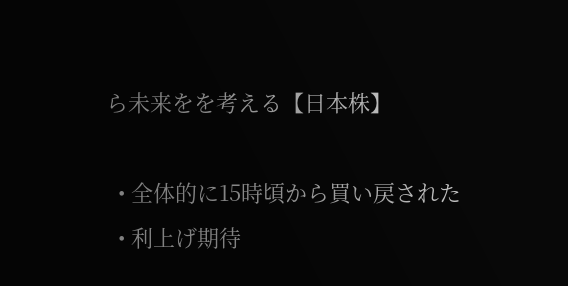ら未来をを考える【日本株】

  • 全体的に15時頃から買い戻された
  • 利上げ期待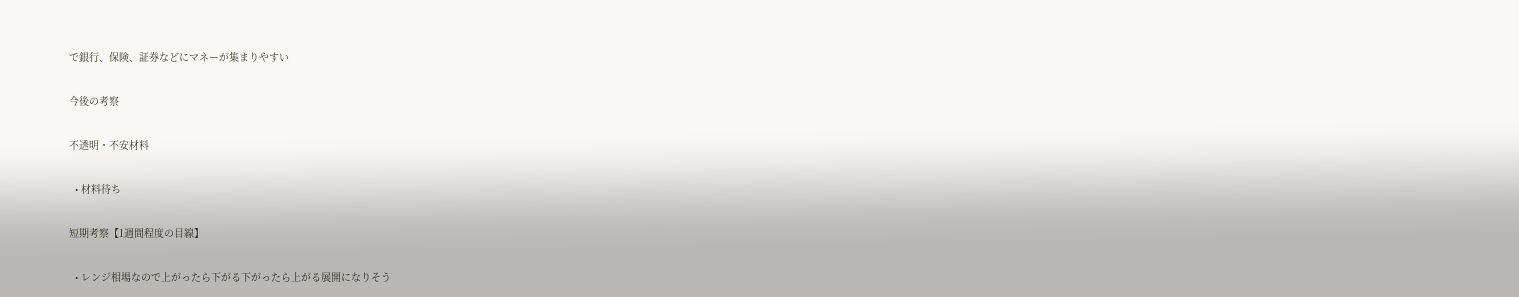で銀行、保険、証券などにマネーが集まりやすい

今後の考察

不透明・不安材料

  • 材料待ち

短期考察【1週間程度の目線】

  • レンジ相場なので上がったら下がる下がったら上がる展開になりそう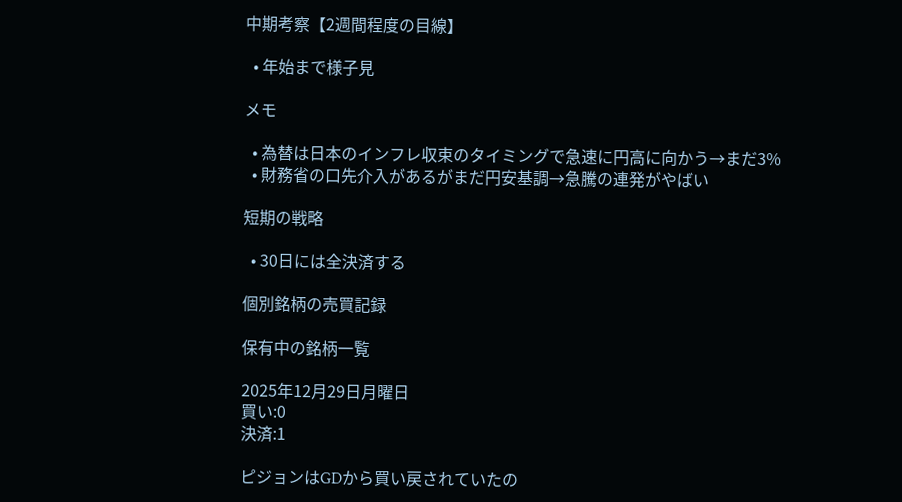中期考察【2週間程度の目線】

  • 年始まで様子見

メモ

  • 為替は日本のインフレ収束のタイミングで急速に円高に向かう→まだ3%
  • 財務省の口先介入があるがまだ円安基調→急騰の連発がやばい

短期の戦略

  • 30日には全決済する

個別銘柄の売買記録

保有中の銘柄一覧

2025年12月29日月曜日
買い:0
決済:1

ピジョンはGDから買い戻されていたの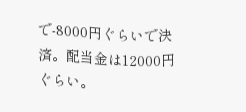で-8000円ぐらいで決済。配当金は12000円ぐらい。